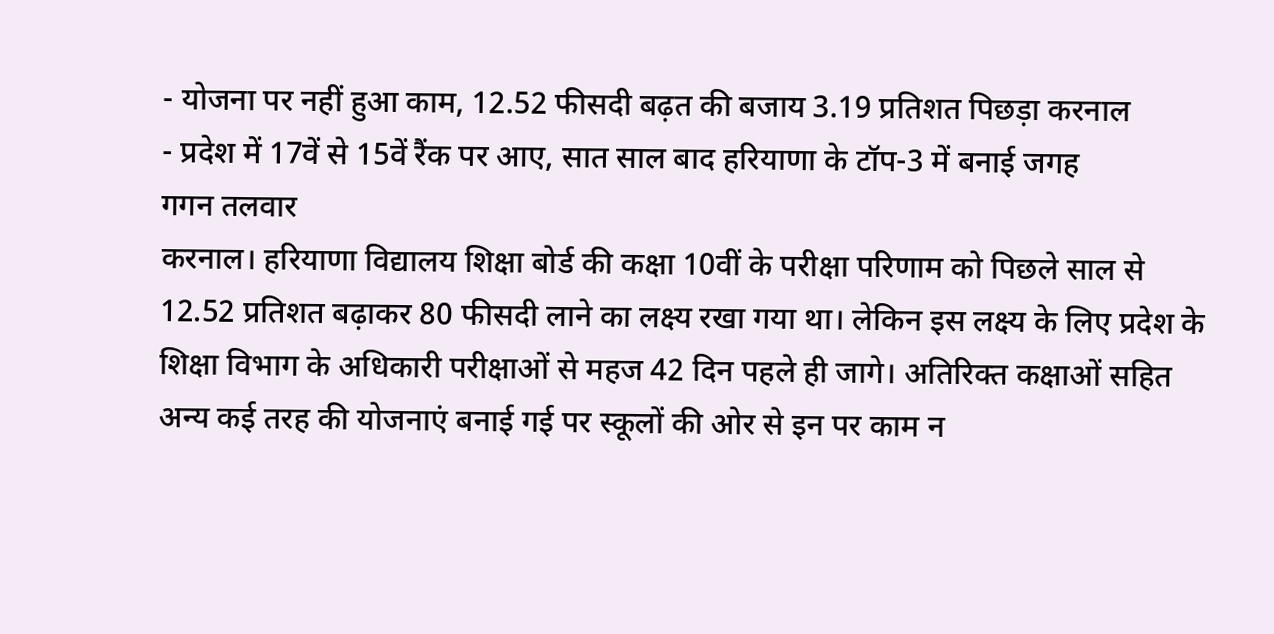- योजना पर नहीं हुआ काम, 12.52 फीसदी बढ़त की बजाय 3.19 प्रतिशत पिछड़ा करनाल
- प्रदेश में 17वें से 15वें रैंक पर आए, सात साल बाद हरियाणा के टॉप-3 में बनाई जगह
गगन तलवार
करनाल। हरियाणा विद्यालय शिक्षा बोर्ड की कक्षा 10वीं के परीक्षा परिणाम को पिछले साल से 12.52 प्रतिशत बढ़ाकर 80 फीसदी लाने का लक्ष्य रखा गया था। लेकिन इस लक्ष्य के लिए प्रदेश के शिक्षा विभाग के अधिकारी परीक्षाओं से महज 42 दिन पहले ही जागे। अतिरिक्त कक्षाओं सहित अन्य कई तरह की योजनाएं बनाई गई पर स्कूलों की ओर से इन पर काम न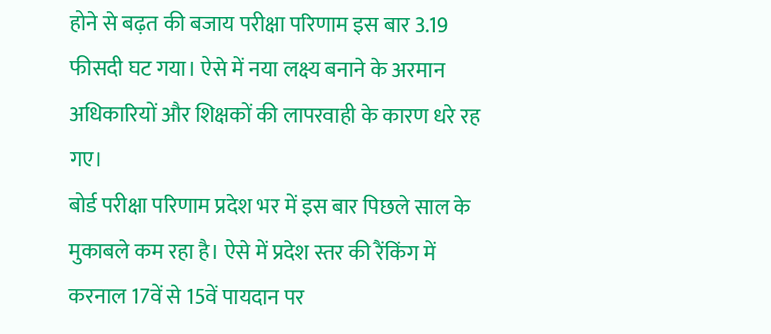होने से बढ़त की बजाय परीक्षा परिणाम इस बार 3.19 फीसदी घट गया। ऐसे में नया लक्ष्य बनाने के अरमान अधिकारियों और शिक्षकों की लापरवाही के कारण धरे रह गए।
बोर्ड परीक्षा परिणाम प्रदेश भर में इस बार पिछले साल के मुकाबले कम रहा है। ऐसे में प्रदेश स्तर की रैंकिंग में करनाल 17वें से 15वें पायदान पर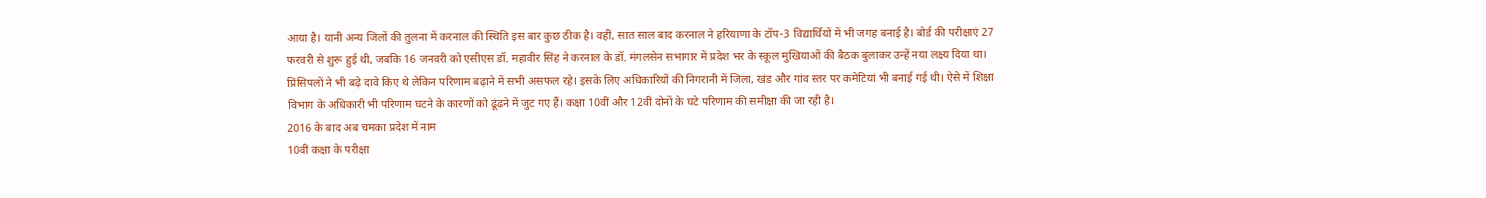आया है। यानी अन्य जिलों की तुलना में करनाल की स्थिति इस बार कुछ ठीक है। वहीं, सात साल बाद करनाल ने हरियाणा के टॉप-3 विद्यार्थियों में भी जगह बनाई है। बोर्ड की परीक्षाएं 27 फरवरी से शुरू हुई थी, जबकि 16 जनवरी को एसीएस डॉ. महावीर सिंह ने करनाल के डॉ. मंगलसेन सभागार में प्रदेश भर के स्कूल मुखियाओं की बैठक बुलाकर उन्हें नया लक्ष्य दिया था। प्रिंसिपलों ने भी बढ़े दावे किए थे लेकिन परिणाम बढ़ाने में सभी असफल रहे। इसके लिए अधिकारियों की निगरानी में जिला, खंड और गांव स्तर पर कमेटियां भी बनाई गई थी। ऐसे में शिक्षा विभाग के अधिकारी भी परिणाम घटने के कारणों को ढूंढने में जुट गए हैं। कक्षा 10वीं और 12वीं दोनों के घटे परिणाम की समीक्षा की जा रही है।
2016 के बाद अब चमका प्रदेश में नाम
10वीं कक्षा के परीक्षा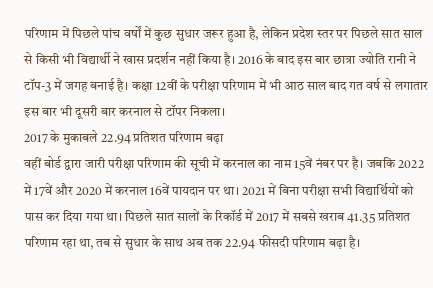परिणाम में पिछले पांच वर्षों में कुछ सुधार जरूर हुआ है, लेकिन प्रदेश स्तर पर पिछले सात साल से किसी भी विद्यार्थी ने खास प्रदर्शन नहीं किया है। 2016 के बाद इस बार छात्रा ज्योति रानी ने टॉप-3 में जगह बनाई है। कक्षा 12वीं के परीक्षा परिणाम में भी आठ साल बाद गत वर्ष से लगातार इस बार भी दूसरी बार करनाल से टॉपर निकला।
2017 के मुकाबले 22.94 प्रतिशत परिणाम बढ़ा
वहीं बोर्ड द्वारा जारी परीक्षा परिणाम की सूची में करनाल का नाम 15वें नंबर पर है। जबकि 2022 में 17वें और 2020 में करनाल 16वें पायदान पर था। 2021 में बिना परीक्षा सभी विद्यार्थियों को पास कर दिया गया था। पिछले सात सालों के रिकॉर्ड में 2017 में सबसे खराब 41.35 प्रतिशत परिणाम रहा था, तब से सुधार के साथ अब तक 22.94 फीसदी परिणाम बढ़ा है।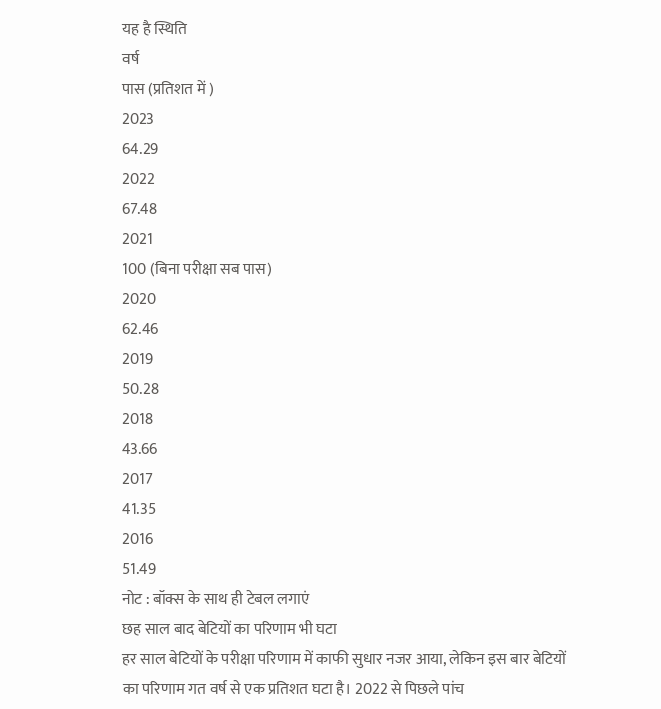यह है स्थिति
वर्ष
पास (प्रतिशत में )
2023
64.29
2022
67.48
2021
100 (बिना परीक्षा सब पास)
2020
62.46
2019
50.28
2018
43.66
2017
41.35
2016
51.49
नोट : बॉक्स के साथ ही टेबल लगाएं
छह साल बाद बेटियों का परिणाम भी घटा
हर साल बेटियों के परीक्षा परिणाम में काफी सुधार नजर आया, लेकिन इस बार बेटियों का परिणाम गत वर्ष से एक प्रतिशत घटा है। 2022 से पिछले पांच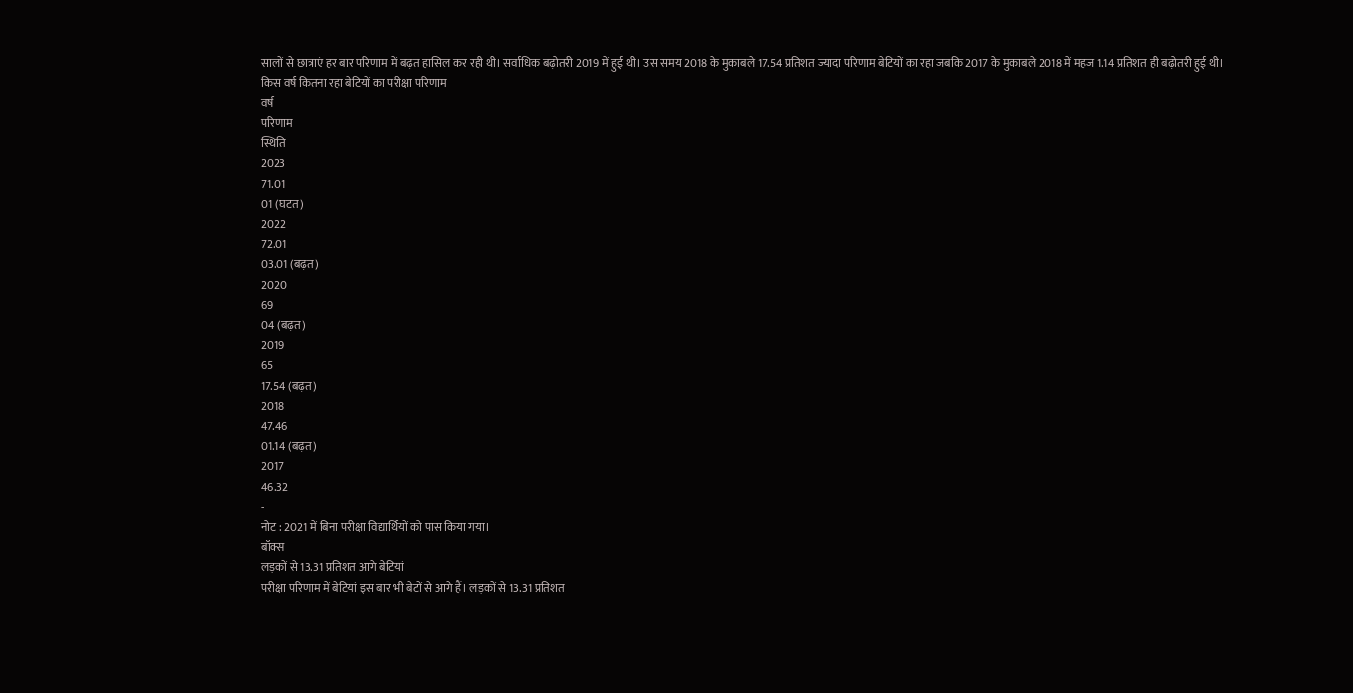सालों से छात्राएं हर बार परिणाम में बढ़त हासिल कर रही थी। सर्वाधिक बढ़ोतरी 2019 में हुई थी। उस समय 2018 के मुकाबले 17.54 प्रतिशत ज्यादा परिणाम बेटियों का रहा जबकि 2017 के मुकाबले 2018 में महज 1.14 प्रतिशत ही बढ़ोतरी हुई थी।
किस वर्ष कितना रहा बेटियों का परीक्षा परिणाम
वर्ष
परिणाम
स्थिति
2023
71.01
01 (घटत)
2022
72.01
03.01 (बढ़त)
2020
69
04 (बढ़त)
2019
65
17.54 (बढ़त)
2018
47.46
01.14 (बढ़त)
2017
46.32
-
नोट : 2021 में बिना परीक्षा विद्यार्थियों को पास किया गया।
बॉक्स
लड़कों से 13.31 प्रतिशत आगे बेटियां
परीक्षा परिणाम में बेटियां इस बार भी बेटों से आगे हैं। लड़कों से 13.31 प्रतिशत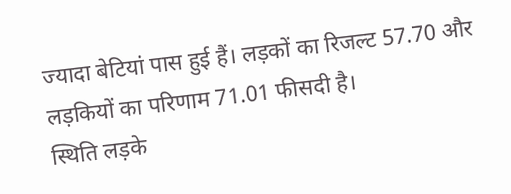ज्यादा बेटियां पास हुई हैं। लड़कों का रिजल्ट 57.70 और लड़कियों का परिणाम 71.01 फीसदी है।
स्थिति लड़के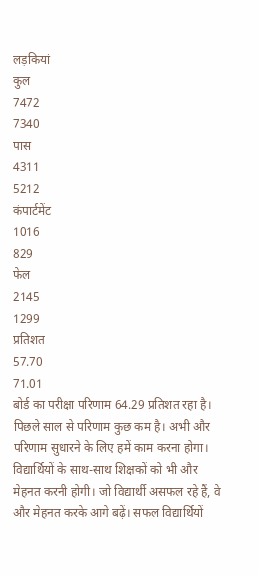लड़कियां
कुल
7472
7340
पास
4311
5212
कंपार्टमेंट
1016
829
फेल
2145
1299
प्रतिशत
57.70
71.01
बोर्ड का परीक्षा परिणाम 64.29 प्रतिशत रहा है। पिछले साल से परिणाम कुछ कम है। अभी और परिणाम सुधारने के लिए हमें काम करना होगा। विद्यार्थियों के साथ-साथ शिक्षकों को भी और मेहनत करनी होगी। जो विद्यार्थी असफल रहे हैं, वे और मेहनत करके आगे बढ़ें। सफल विद्यार्थियों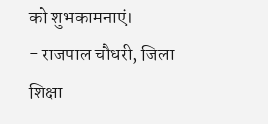को शुभकामनाएं।
- राजपाल चौधरी, जिला शिक्षा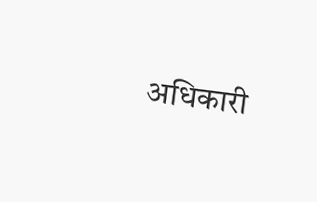अधिकारी